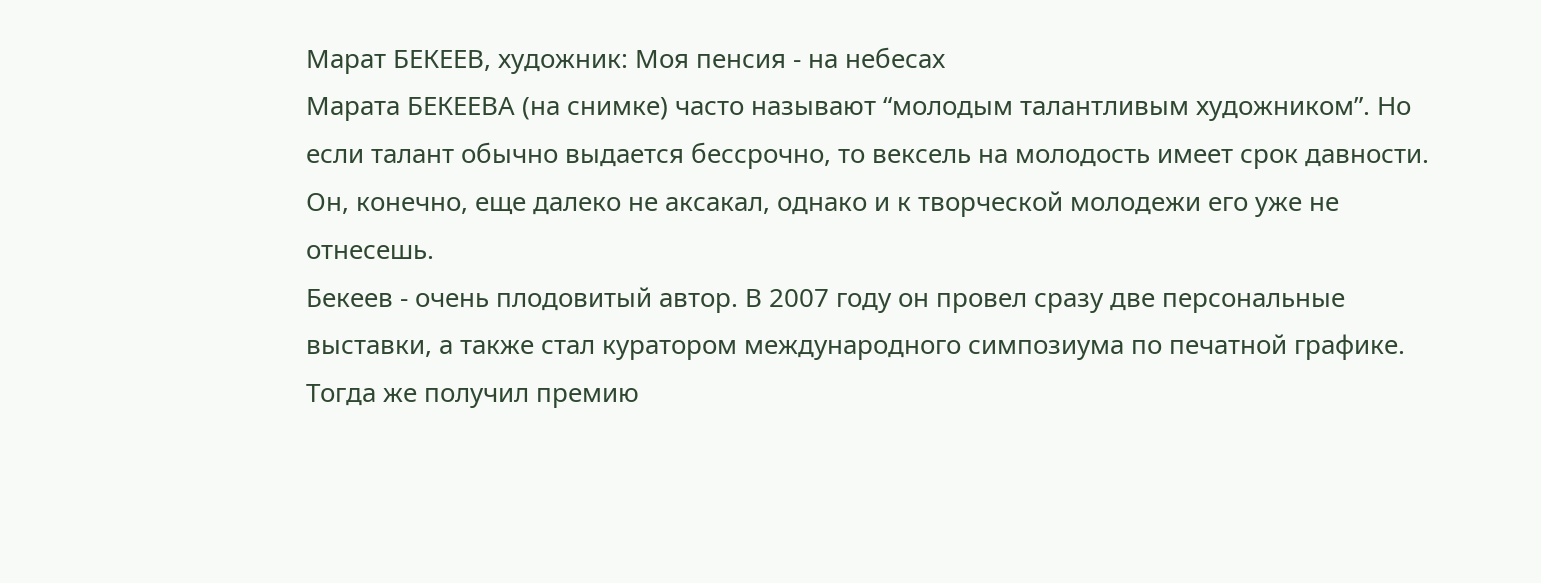Марат БЕКЕЕВ, художник: Моя пенсия - на небесах
Марата БЕКЕЕВА (на снимке) часто называют “молодым талантливым художником”. Но если талант обычно выдается бессрочно, то вексель на молодость имеет срок давности. Он, конечно, еще далеко не аксакал, однако и к творческой молодежи его уже не отнесешь.
Бекеев - очень плодовитый автор. В 2007 году он провел сразу две персональные выставки, а также стал куратором международного симпозиума по печатной графике. Тогда же получил премию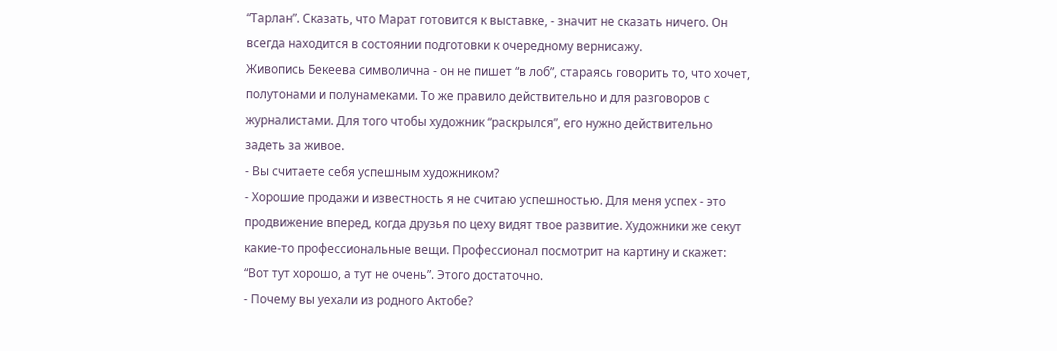“Тарлан”. Сказать, что Марат готовится к выставке, - значит не сказать ничего. Он всегда находится в состоянии подготовки к очередному вернисажу.
Живопись Бекеева символична - он не пишет “в лоб”, стараясь говорить то, что хочет, полутонами и полунамеками. То же правило действительно и для разговоров с журналистами. Для того чтобы художник “раскрылся”, его нужно действительно задеть за живое.
- Вы считаете себя успешным художником?
- Хорошие продажи и известность я не считаю успешностью. Для меня успех - это продвижение вперед, когда друзья по цеху видят твое развитие. Художники же секут какие-то профессиональные вещи. Профессионал посмотрит на картину и скажет: “Вот тут хорошо, а тут не очень”. Этого достаточно.
- Почему вы уехали из родного Актобе?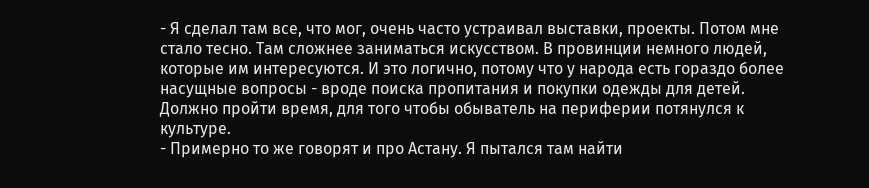- Я сделал там все, что мог, очень часто устраивал выставки, проекты. Потом мне стало тесно. Там сложнее заниматься искусством. В провинции немного людей, которые им интересуются. И это логично, потому что у народа есть гораздо более насущные вопросы - вроде поиска пропитания и покупки одежды для детей. Должно пройти время, для того чтобы обыватель на периферии потянулся к культуре.
- Примерно то же говорят и про Астану. Я пытался там найти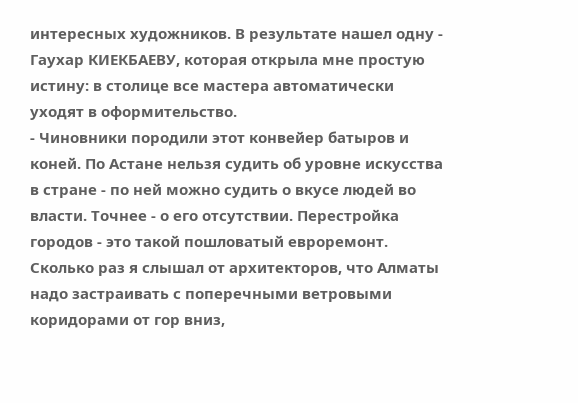интересных художников. В результате нашел одну - Гаухар КИЕКБАЕВУ, которая открыла мне простую истину: в столице все мастера автоматически уходят в оформительство.
- Чиновники породили этот конвейер батыров и коней. По Астане нельзя судить об уровне искусства в стране - по ней можно судить о вкусе людей во власти. Точнее - о его отсутствии. Перестройка городов - это такой пошловатый евроремонт. Сколько раз я слышал от архитекторов, что Алматы надо застраивать с поперечными ветровыми коридорами от гор вниз,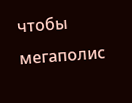чтобы мегаполис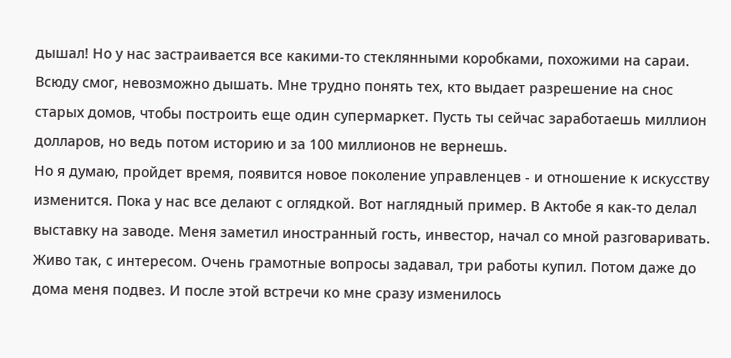дышал! Но у нас застраивается все какими-то стеклянными коробками, похожими на сараи. Всюду смог, невозможно дышать. Мне трудно понять тех, кто выдает разрешение на снос старых домов, чтобы построить еще один супермаркет. Пусть ты сейчас заработаешь миллион долларов, но ведь потом историю и за 100 миллионов не вернешь.
Но я думаю, пройдет время, появится новое поколение управленцев - и отношение к искусству изменится. Пока у нас все делают с оглядкой. Вот наглядный пример. В Актобе я как-то делал выставку на заводе. Меня заметил иностранный гость, инвестор, начал со мной разговаривать. Живо так, с интересом. Очень грамотные вопросы задавал, три работы купил. Потом даже до дома меня подвез. И после этой встречи ко мне сразу изменилось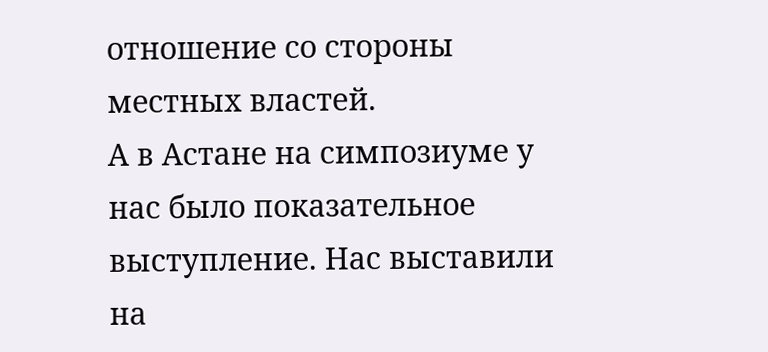отношение со стороны местных властей.
А в Астане на симпозиуме у нас было показательное выступление. Нас выставили на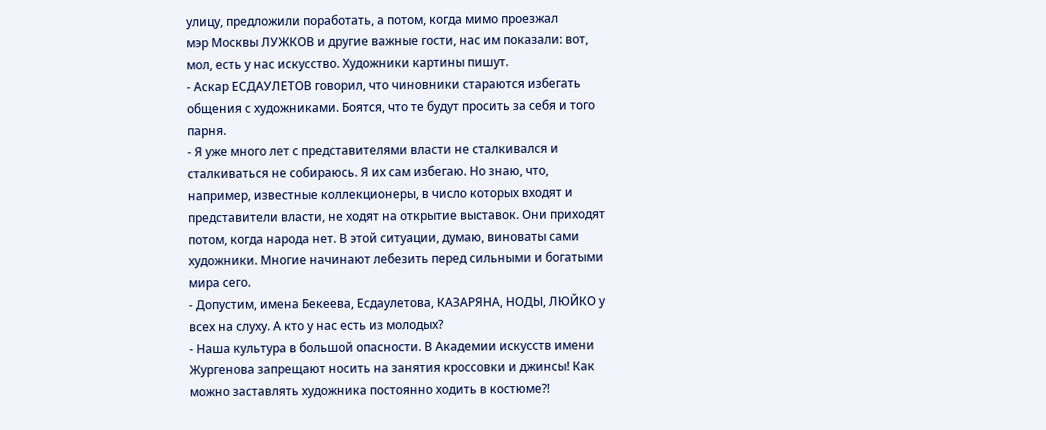улицу, предложили поработать, а потом, когда мимо проезжал
мэр Москвы ЛУЖКОВ и другие важные гости, нас им показали: вот, мол, есть у нас искусство. Художники картины пишут.
- Аскар ЕСДАУЛЕТОВ говорил, что чиновники стараются избегать общения с художниками. Боятся, что те будут просить за себя и того парня.
- Я уже много лет с представителями власти не сталкивался и сталкиваться не собираюсь. Я их сам избегаю. Но знаю, что, например, известные коллекционеры, в число которых входят и представители власти, не ходят на открытие выставок. Они приходят потом, когда народа нет. В этой ситуации, думаю, виноваты сами художники. Многие начинают лебезить перед сильными и богатыми мира сего.
- Допустим, имена Бекеева, Есдаулетова, КАЗАРЯНА, НОДЫ, ЛЮЙКО у всех на слуху. А кто у нас есть из молодых?
- Наша культура в большой опасности. В Академии искусств имени Жургенова запрещают носить на занятия кроссовки и джинсы! Как можно заставлять художника постоянно ходить в костюме?!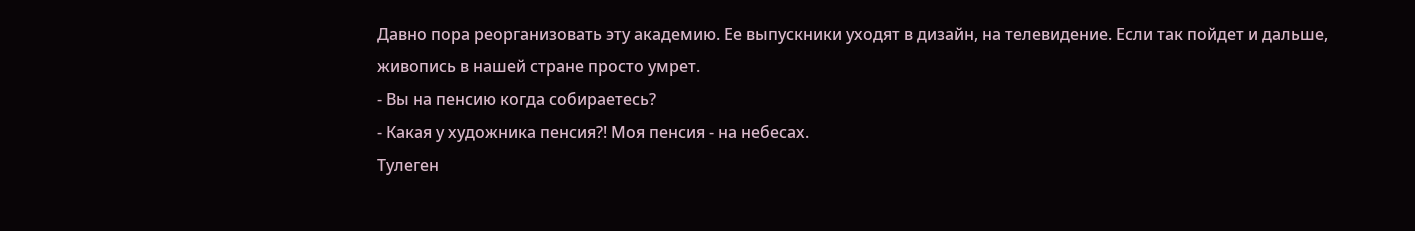Давно пора реорганизовать эту академию. Ее выпускники уходят в дизайн, на телевидение. Если так пойдет и дальше, живопись в нашей стране просто умрет.
- Вы на пенсию когда собираетесь?
- Какая у художника пенсия?! Моя пенсия - на небесах.
Тулеген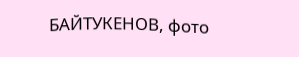БАЙТУКЕНОВ, фото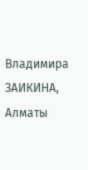Владимира ЗАИКИНА, Алматы